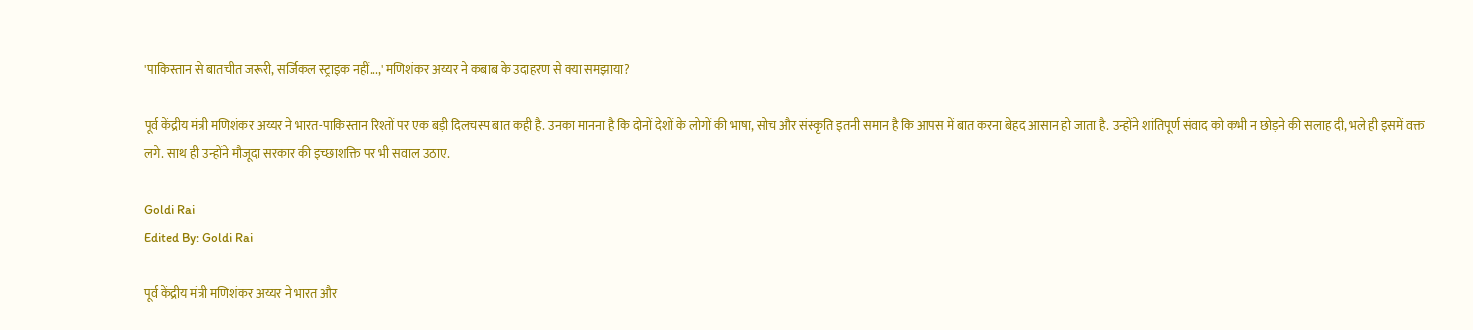'पाकिस्तान से बातचीत जरूरी, सर्जिकल स्ट्राइक नहीं...,' मणिशंकर अय्यर ने कबाब के उदाहरण से क्या समझाया?

पूर्व केंद्रीय मंत्री मणिशंकर अय्यर ने भारत-पाकिस्तान रिश्तों पर एक बड़ी दिलचस्प बात कही है. उनका मानना है कि दोनों देशों के लोगों की भाषा, सोच और संस्कृति इतनी समान है कि आपस में बात करना बेहद आसान हो जाता है. उन्होंने शांतिपूर्ण संवाद को कभी न छोड़ने की सलाह दी, भले ही इसमें वक्त लगे. साथ ही उन्होंने मौजूदा सरकार की इच्छाशक्ति पर भी सवाल उठाए.

Goldi Rai
Edited By: Goldi Rai

पूर्व केंद्रीय मंत्री मणिशंकर अय्यर ने भारत और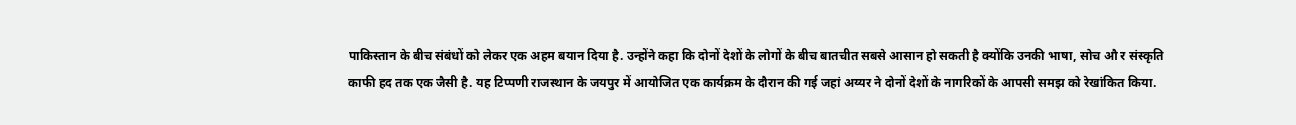पाकिस्तान के बीच संबंधों को लेकर एक अहम बयान दिया है. उन्होंने कहा कि दोनों देशों के लोगों के बीच बातचीत सबसे आसान हो सकती है क्योंकि उनकी भाषा, सोच औ र संस्कृति काफी हद तक एक जैसी है. यह टिप्पणी राजस्थान के जयपुर में आयोजित एक कार्यक्रम के दौरान की गई जहां अय्यर ने दोनों देशों के नागरिकों के आपसी समझ को रेखांकित किया.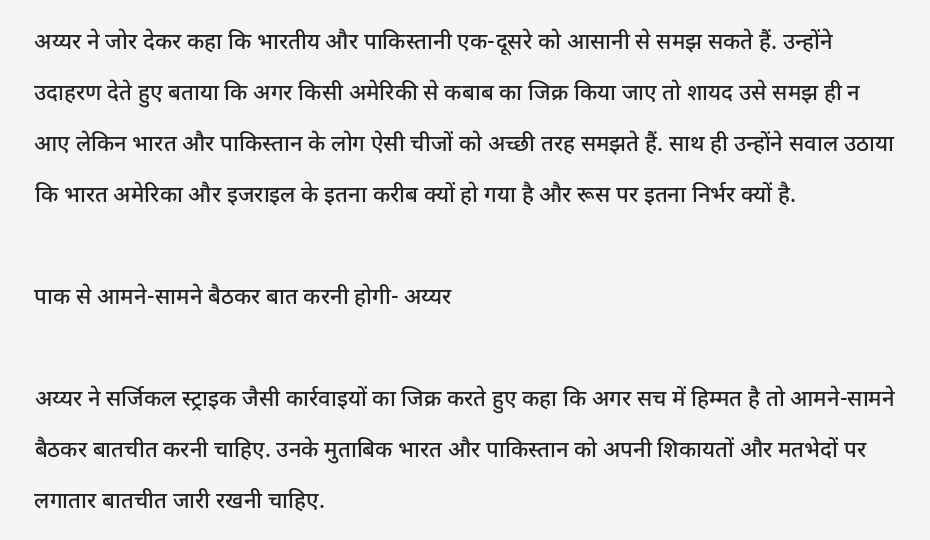अय्यर ने जोर देकर कहा कि भारतीय और पाकिस्तानी एक-दूसरे को आसानी से समझ सकते हैं. उन्होंने उदाहरण देते हुए बताया कि अगर किसी अमेरिकी से कबाब का जिक्र किया जाए तो शायद उसे समझ ही न आए लेकिन भारत और पाकिस्तान के लोग ऐसी चीजों को अच्छी तरह समझते हैं. साथ ही उन्होंने सवाल उठाया कि भारत अमेरिका और इजराइल के इतना करीब क्यों हो गया है और रूस पर इतना निर्भर क्यों है.

पाक से आमने-सामने बैठकर बात करनी होगी- अय्यर

अय्यर ने सर्जिकल स्ट्राइक जैसी कार्रवाइयों का जिक्र करते हुए कहा कि अगर सच में हिम्मत है तो आमने-सामने बैठकर बातचीत करनी चाहिए. उनके मुताबिक भारत और पाकिस्तान को अपनी शिकायतों और मतभेदों पर लगातार बातचीत जारी रखनी चाहिए.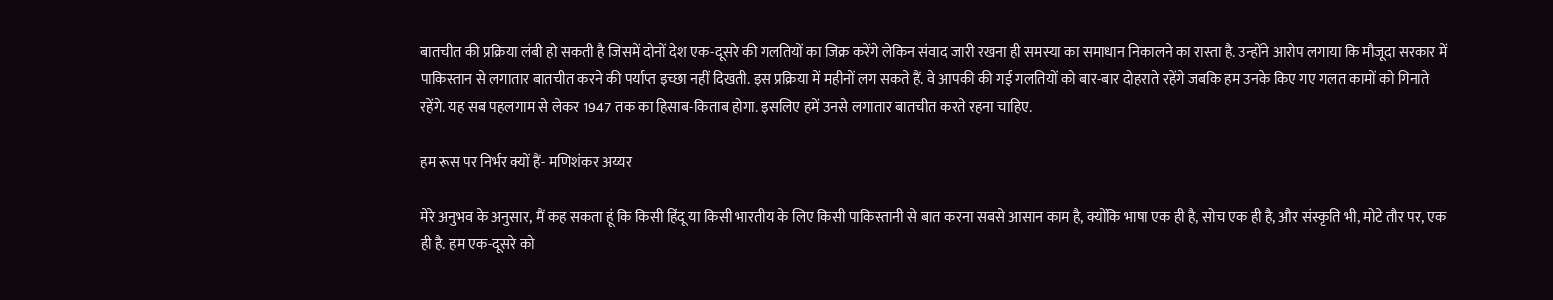बातचीत की प्रक्रिया लंबी हो सकती है जिसमें दोनों देश एक-दूसरे की गलतियों का जिक्र करेंगे लेकिन संवाद जारी रखना ही समस्या का समाधान निकालने का रास्ता है. उन्होंने आरोप लगाया कि मौजूदा सरकार में पाकिस्तान से लगातार बातचीत करने की पर्याप्त इच्छा नहीं दिखती. इस प्रक्रिया में महीनों लग सकते हैं. वे आपकी की गई गलतियों को बार-बार दोहराते रहेंगे जबकि हम उनके किए गए गलत कामों को गिनाते रहेंगे. यह सब पहलगाम से लेकर 1947 तक का हिसाब-किताब होगा. इसलिए हमें उनसे लगातार बातचीत करते रहना चाहिए.

हम रूस पर निर्भर क्यों हैं- मणिशंकर अय्यर

मेरे अनुभव के अनुसार, मैं कह सकता हूं कि किसी हिंदू या किसी भारतीय के लिए किसी पाकिस्तानी से बात करना सबसे आसान काम है, क्योंकि भाषा एक ही है, सोच एक ही है, और संस्कृति भी, मोटे तौर पर, एक ही है. हम एक-दूसरे को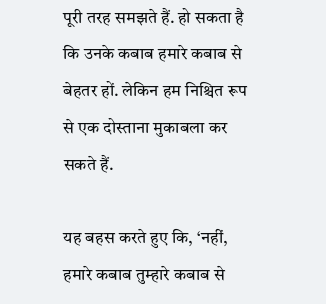पूरी तरह समझते हैं. हो सकता है कि उनके कबाब हमारे कबाब से बेहतर हों. लेकिन हम निश्चित रूप से एक दोस्ताना मुकाबला कर सकते हैं.

यह बहस करते हुए कि, ‘नहीं, हमारे कबाब तुम्हारे कबाब से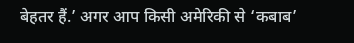बेहतर हैं.’ अगर आप किसी अमेरिकी से ‘कबाब’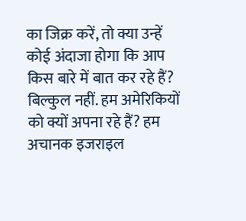का जिक्र करें, तो क्या उन्हें कोई अंदाजा होगा कि आप किस बारे में बात कर रहे हैं? बिल्कुल नहीं. हम अमेरिकियों को क्यों अपना रहे हैं? हम अचानक इजराइल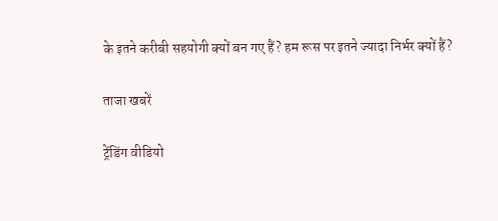के इतने करीबी सहयोगी क्यों बन गए हैं? हम रूस पर इतने ज्यादा निर्भर क्यों हैं?

ताजा खबरें

ट्रेंडिंग वीडियो